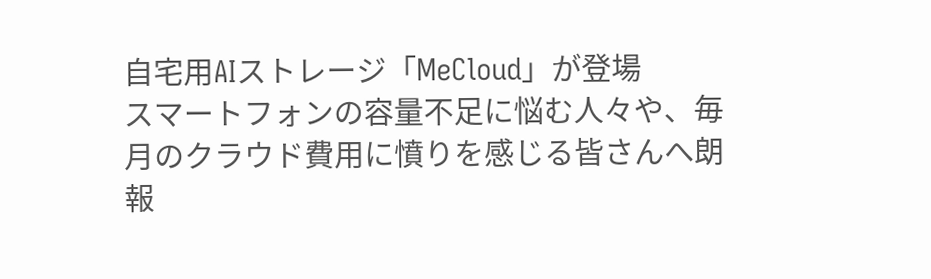自宅用AIストレージ「MeCloud」が登場
スマートフォンの容量不足に悩む人々や、毎月のクラウド費用に憤りを感じる皆さんへ朗報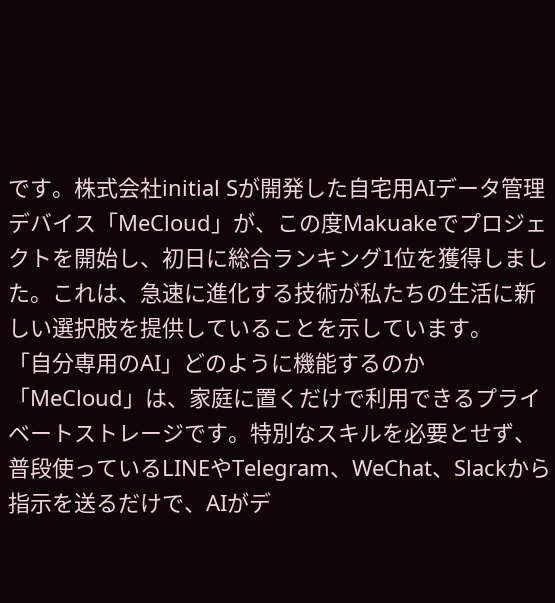です。株式会社initial Sが開発した自宅用AIデータ管理デバイス「MeCloud」が、この度Makuakeでプロジェクトを開始し、初日に総合ランキング1位を獲得しました。これは、急速に進化する技術が私たちの生活に新しい選択肢を提供していることを示しています。
「自分専用のAI」どのように機能するのか
「MeCloud」は、家庭に置くだけで利用できるプライベートストレージです。特別なスキルを必要とせず、普段使っているLINEやTelegram、WeChat、Slackから指示を送るだけで、AIがデ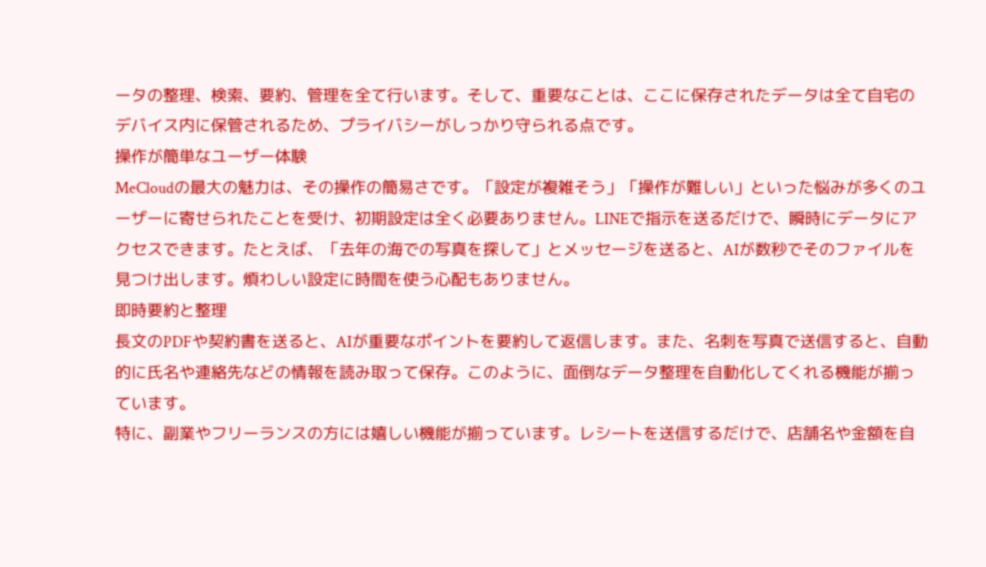ータの整理、検索、要約、管理を全て行います。そして、重要なことは、ここに保存されたデータは全て自宅のデバイス内に保管されるため、プライバシーがしっかり守られる点です。
操作が簡単なユーザー体験
MeCloudの最大の魅力は、その操作の簡易さです。「設定が複雑そう」「操作が難しい」といった悩みが多くのユーザーに寄せられたことを受け、初期設定は全く必要ありません。LINEで指示を送るだけで、瞬時にデータにアクセスできます。たとえば、「去年の海での写真を探して」とメッセージを送ると、AIが数秒でそのファイルを見つけ出します。煩わしい設定に時間を使う心配もありません。
即時要約と整理
長文のPDFや契約書を送ると、AIが重要なポイントを要約して返信します。また、名刺を写真で送信すると、自動的に氏名や連絡先などの情報を読み取って保存。このように、面倒なデータ整理を自動化してくれる機能が揃っています。
特に、副業やフリーランスの方には嬉しい機能が揃っています。レシートを送信するだけで、店舗名や金額を自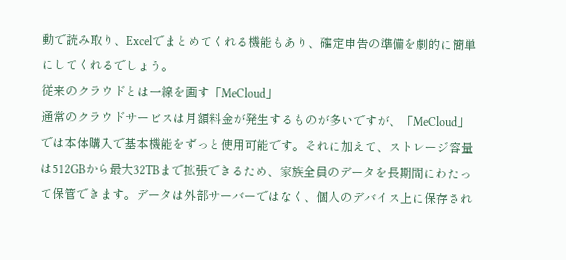動で読み取り、Excelでまとめてくれる機能もあり、確定申告の準備を劇的に簡単にしてくれるでしょう。
従来のクラウドとは一線を画す「MeCloud」
通常のクラウドサービスは月額料金が発生するものが多いですが、「MeCloud」では本体購入で基本機能をずっと使用可能です。それに加えて、ストレージ容量は512GBから最大32TBまで拡張できるため、家族全員のデータを長期間にわたって保管できます。データは外部サーバーではなく、個人のデバイス上に保存され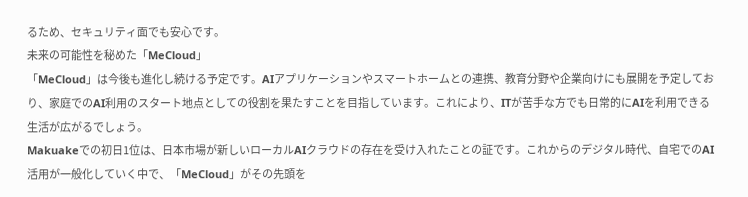るため、セキュリティ面でも安心です。
未来の可能性を秘めた「MeCloud」
「MeCloud」は今後も進化し続ける予定です。AIアプリケーションやスマートホームとの連携、教育分野や企業向けにも展開を予定しており、家庭でのAI利用のスタート地点としての役割を果たすことを目指しています。これにより、ITが苦手な方でも日常的にAIを利用できる生活が広がるでしょう。
Makuakeでの初日1位は、日本市場が新しいローカルAIクラウドの存在を受け入れたことの証です。これからのデジタル時代、自宅でのAI活用が一般化していく中で、「MeCloud」がその先頭を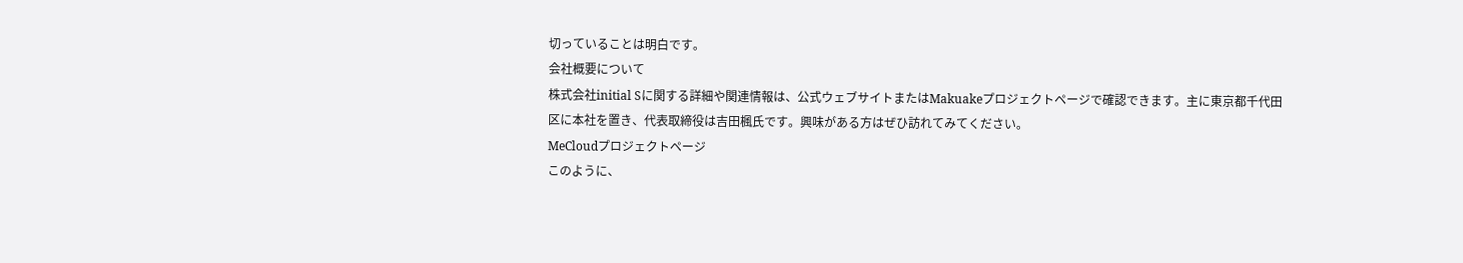切っていることは明白です。
会社概要について
株式会社initial Sに関する詳細や関連情報は、公式ウェブサイトまたはMakuakeプロジェクトページで確認できます。主に東京都千代田区に本社を置き、代表取締役は吉田楓氏です。興味がある方はぜひ訪れてみてください。
MeCloudプロジェクトページ
このように、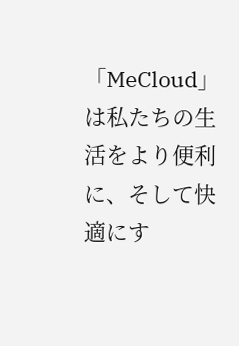「MeCloud」は私たちの生活をより便利に、そして快適にす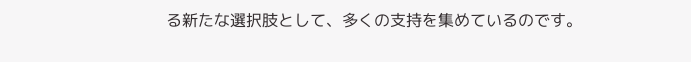る新たな選択肢として、多くの支持を集めているのです。